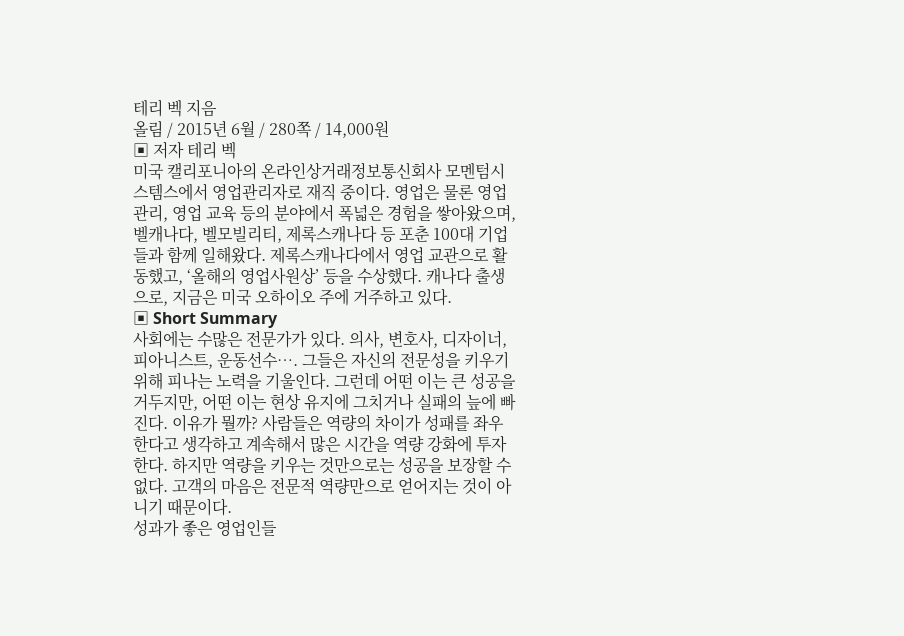테리 벡 지음
올림 / 2015년 6월 / 280쪽 / 14,000원
▣ 저자 테리 벡
미국 캘리포니아의 온라인상거래정보통신회사 모멘텀시스템스에서 영업관리자로 재직 중이다. 영업은 물론 영업 관리, 영업 교육 등의 분야에서 폭넓은 경험을 쌓아왔으며, 벨캐나다, 벨모빌리티, 제록스캐나다 등 포춘 100대 기업들과 함께 일해왔다. 제록스캐나다에서 영업 교관으로 활동했고, ‘올해의 영업사원상’ 등을 수상했다. 캐나다 출생으로, 지금은 미국 오하이오 주에 거주하고 있다.
▣ Short Summary
사회에는 수많은 전문가가 있다. 의사, 변호사, 디자이너, 피아니스트, 운동선수…. 그들은 자신의 전문성을 키우기 위해 피나는 노력을 기울인다. 그런데 어떤 이는 큰 성공을 거두지만, 어떤 이는 현상 유지에 그치거나 실패의 늪에 빠진다. 이유가 뭘까? 사람들은 역량의 차이가 성패를 좌우한다고 생각하고 계속해서 많은 시간을 역량 강화에 투자한다. 하지만 역량을 키우는 것만으로는 성공을 보장할 수 없다. 고객의 마음은 전문적 역량만으로 얻어지는 것이 아니기 때문이다.
성과가 좋은 영업인들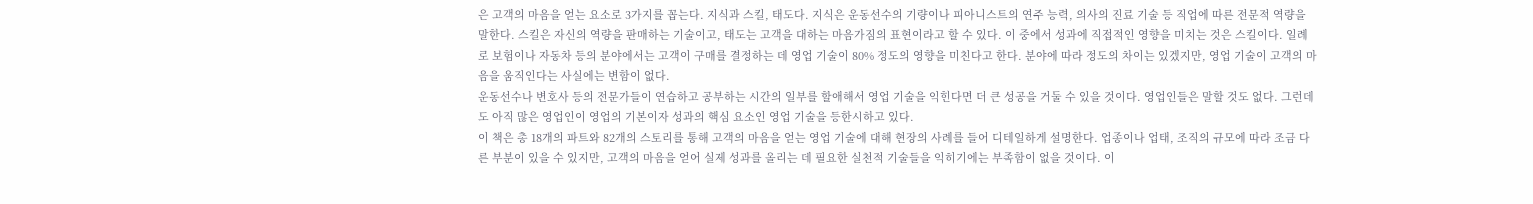은 고객의 마음을 얻는 요소로 3가지를 꼽는다. 지식과 스킬, 태도다. 지식은 운동선수의 기량이나 피아니스트의 연주 능력, 의사의 진료 기술 등 직업에 따른 전문적 역량을 말한다. 스킬은 자신의 역량을 판매하는 기술이고, 태도는 고객을 대하는 마음가짐의 표현이라고 할 수 있다. 이 중에서 성과에 직접적인 영향을 미치는 것은 스킬이다. 일례로 보험이나 자동차 등의 분야에서는 고객이 구매를 결정하는 데 영업 기술이 80% 정도의 영향을 미친다고 한다. 분야에 따라 정도의 차이는 있겠지만, 영업 기술이 고객의 마음을 움직인다는 사실에는 변함이 없다.
운동선수나 변호사 등의 전문가들이 연습하고 공부하는 시간의 일부를 할애해서 영업 기술을 익힌다면 더 큰 성공을 거둘 수 있을 것이다. 영업인들은 말할 것도 없다. 그런데도 아직 많은 영업인이 영업의 기본이자 성과의 핵심 요소인 영업 기술을 등한시하고 있다.
이 책은 총 18개의 파트와 82개의 스토리를 통해 고객의 마음을 얻는 영업 기술에 대해 현장의 사례를 들어 디테일하게 설명한다. 업종이나 업태, 조직의 규모에 따라 조금 다른 부분이 있을 수 있지만, 고객의 마음을 얻어 실제 성과를 올리는 데 필요한 실천적 기술들을 익히기에는 부족함이 없을 것이다. 이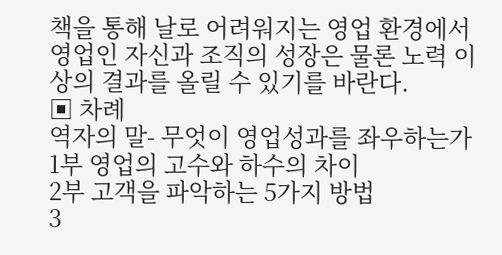책을 통해 날로 어려워지는 영업 환경에서 영업인 자신과 조직의 성장은 물론 노력 이상의 결과를 올릴 수 있기를 바란다.
▣ 차례
역자의 말- 무엇이 영업성과를 좌우하는가
1부 영업의 고수와 하수의 차이
2부 고객을 파악하는 5가지 방법
3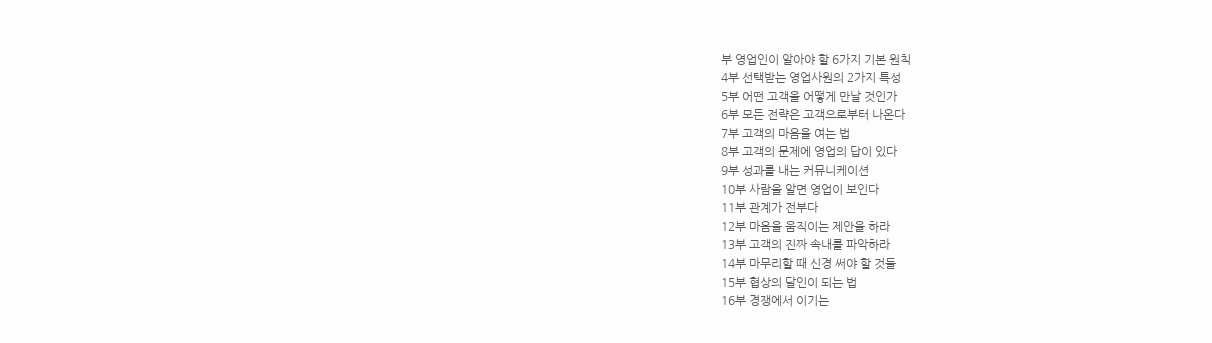부 영업인이 알아야 할 6가지 기본 원칙
4부 선택받는 영업사원의 2가지 특성
5부 어떤 고객을 어떻게 만날 것인가
6부 모든 전략은 고객으로부터 나온다
7부 고객의 마음을 여는 법
8부 고객의 문제에 영업의 답이 있다
9부 성과를 내는 커뮤니케이션
10부 사람을 알면 영업이 보인다
11부 관계가 전부다
12부 마음을 움직이는 제안을 하라
13부 고객의 진짜 속내를 파악하라
14부 마무리할 때 신경 써야 할 것들
15부 협상의 달인이 되는 법
16부 경쟁에서 이기는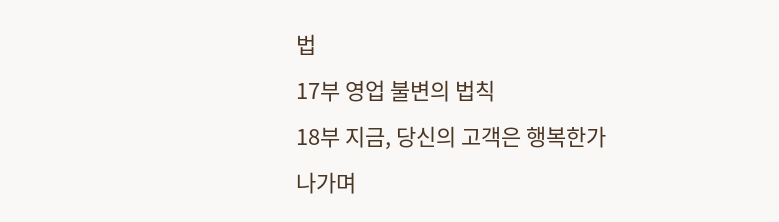법
17부 영업 불변의 법칙
18부 지금, 당신의 고객은 행복한가
나가며